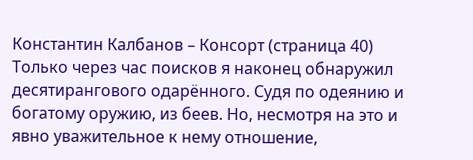Константин Калбанов – Консорт (страница 40)
Только через час поисков я наконец обнаружил десятирангового одарённого. Судя по одеянию и богатому оружию, из беев. Но, несмотря на это и явно уважительное к нему отношение,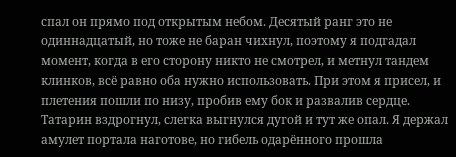спал он прямо под открытым небом. Десятый ранг это не одиннадцатый, но тоже не баран чихнул, поэтому я подгадал момент, когда в его сторону никто не смотрел, и метнул тандем клинков, всё равно оба нужно использовать. При этом я присел, и плетения пошли по низу, пробив ему бок и развалив сердце.
Татарин вздрогнул, слегка выгнулся дугой и тут же опал. Я держал амулет портала наготове, но гибель одарённого прошла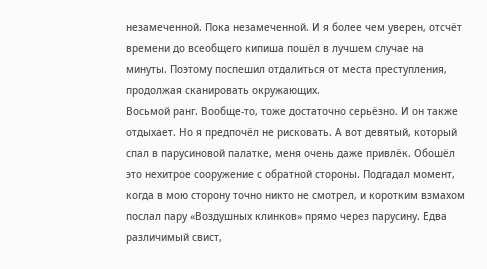незамеченной. Пока незамеченной. И я более чем уверен, отсчёт времени до всеобщего кипиша пошёл в лучшем случае на минуты. Поэтому поспешил отдалиться от места преступления, продолжая сканировать окружающих.
Восьмой ранг. Вообще-то, тоже достаточно серьёзно. И он также отдыхает. Но я предпочёл не рисковать. А вот девятый, который спал в парусиновой палатке, меня очень даже привлёк. Обошёл это нехитрое сооружение с обратной стороны. Подгадал момент, когда в мою сторону точно никто не смотрел, и коротким взмахом послал пару «Воздушных клинков» прямо через парусину. Едва различимый свист,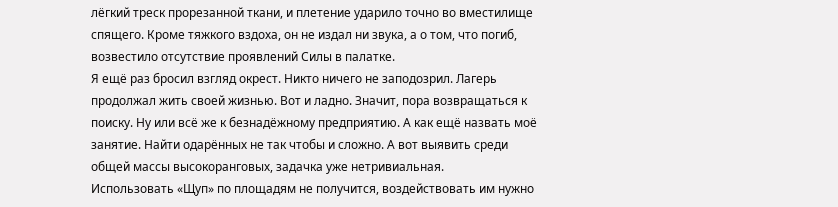лёгкий треск прорезанной ткани, и плетение ударило точно во вместилище спящего. Кроме тяжкого вздоха, он не издал ни звука, а о том, что погиб, возвестило отсутствие проявлений Силы в палатке.
Я ещё раз бросил взгляд окрест. Никто ничего не заподозрил. Лагерь продолжал жить своей жизнью. Вот и ладно. Значит, пора возвращаться к поиску. Ну или всё же к безнадёжному предприятию. А как ещё назвать моё занятие. Найти одарённых не так чтобы и сложно. А вот выявить среди общей массы высокоранговых, задачка уже нетривиальная.
Использовать «Щуп» по площадям не получится, воздействовать им нужно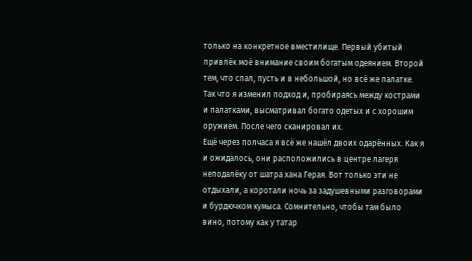только на конкретное вместилище. Первый убитый привлёк моё внимание своим богатым одеянием. Второй тем, что спал, пусть и в небольшой, но всё же палатке. Так что я изменил подход и, пробираясь между кострами и палатками, высматривал богато одетых и с хорошим оружием. После чего сканировал их.
Ещё через полчаса я всё же нашёл двоих одарённых. Как я и ожидалось, они расположились в центре лагеря неподалёку от шатра хана Герая. Вот только эти не отдыхали, а коротали ночь за задушевными разговорами и бурдючком кумыса. Сомнительно, чтобы там было вино, потому как у татар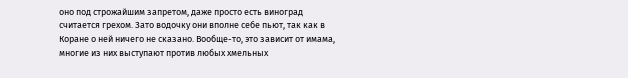оно под строжайшим запретом, даже просто есть виноград считается грехом. Зато водочку они вполне себе пьют, так как в Коране о ней ничего не сказано. Вообще-то, это зависит от имама, многие из них выступают против любых хмельных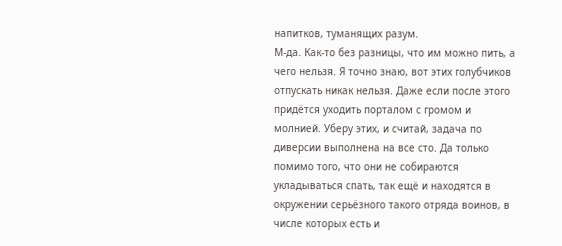напитков, туманящих разум.
М-да. Как-то без разницы, что им можно пить, а чего нельзя. Я точно знаю, вот этих голубчиков отпускать никак нельзя. Даже если после этого придётся уходить порталом с громом и молнией. Уберу этих, и считай, задача по диверсии выполнена на все сто. Да только помимо того, что они не собираются укладываться спать, так ещё и находятся в окружении серьёзного такого отряда воинов, в числе которых есть и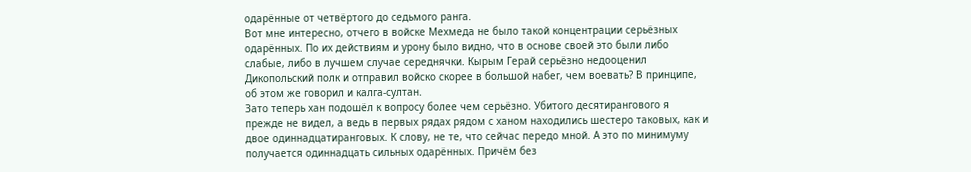одарённые от четвёртого до седьмого ранга.
Вот мне интересно, отчего в войске Мехмеда не было такой концентрации серьёзных одарённых. По их действиям и урону было видно, что в основе своей это были либо слабые, либо в лучшем случае середнячки. Кырым Герай серьёзно недооценил Дикопольский полк и отправил войско скорее в большой набег, чем воевать? В принципе, об этом же говорил и калга-султан.
Зато теперь хан подошёл к вопросу более чем серьёзно. Убитого десятирангового я прежде не видел, а ведь в первых рядах рядом с ханом находились шестеро таковых, как и двое одиннадцатиранговых. К слову, не те, что сейчас передо мной. А это по минимуму получается одиннадцать сильных одарённых. Причём без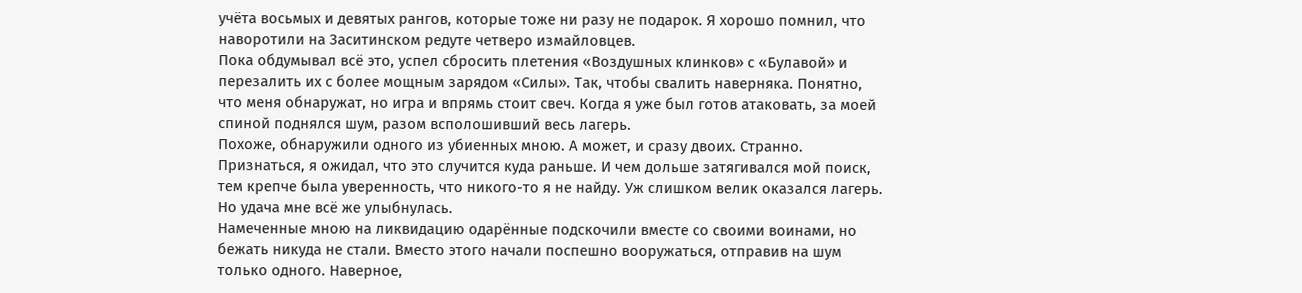учёта восьмых и девятых рангов, которые тоже ни разу не подарок. Я хорошо помнил, что наворотили на Заситинском редуте четверо измайловцев.
Пока обдумывал всё это, успел сбросить плетения «Воздушных клинков» с «Булавой» и перезалить их с более мощным зарядом «Силы». Так, чтобы свалить наверняка. Понятно, что меня обнаружат, но игра и впрямь стоит свеч. Когда я уже был готов атаковать, за моей спиной поднялся шум, разом всполошивший весь лагерь.
Похоже, обнаружили одного из убиенных мною. А может, и сразу двоих. Странно. Признаться, я ожидал, что это случится куда раньше. И чем дольше затягивался мой поиск, тем крепче была уверенность, что никого-то я не найду. Уж слишком велик оказался лагерь. Но удача мне всё же улыбнулась.
Намеченные мною на ликвидацию одарённые подскочили вместе со своими воинами, но бежать никуда не стали. Вместо этого начали поспешно вооружаться, отправив на шум только одного. Наверное,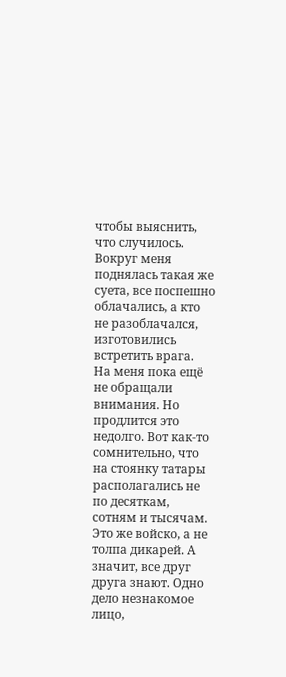чтобы выяснить, что случилось. Вокруг меня поднялась такая же суета, все поспешно облачались, а кто не разоблачался, изготовились встретить врага.
На меня пока ещё не обращали внимания. Но продлится это недолго. Вот как-то сомнительно, что на стоянку татары располагались не по десяткам, сотням и тысячам. Это же войско, а не толпа дикарей. А значит, все друг друга знают. Одно дело незнакомое лицо,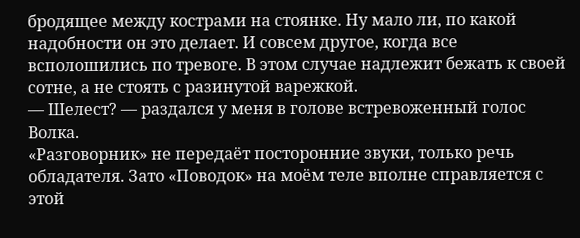бродящее между кострами на стоянке. Ну мало ли, по какой надобности он это делает. И совсем другое, когда все всполошились по тревоге. В этом случае надлежит бежать к своей сотне, а не стоять с разинутой варежкой.
— Шелест? — раздался у меня в голове встревоженный голос Волка.
«Разговорник» не передаёт посторонние звуки, только речь обладателя. Зато «Поводок» на моём теле вполне справляется с этой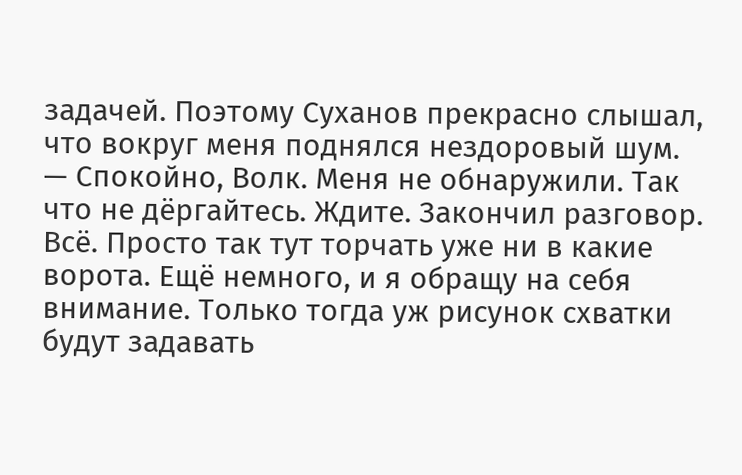задачей. Поэтому Суханов прекрасно слышал, что вокруг меня поднялся нездоровый шум.
— Спокойно, Волк. Меня не обнаружили. Так что не дёргайтесь. Ждите. Закончил разговор.
Всё. Просто так тут торчать уже ни в какие ворота. Ещё немного, и я обращу на себя внимание. Только тогда уж рисунок схватки будут задавать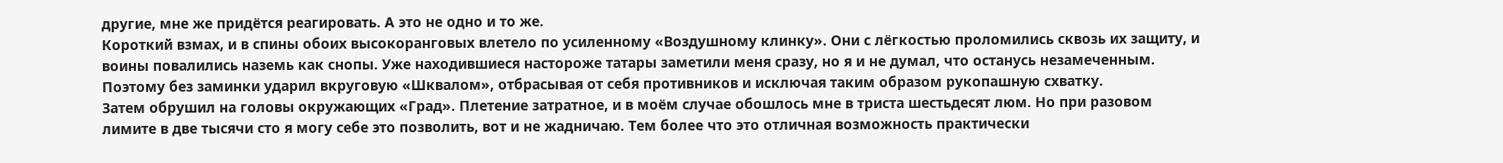другие, мне же придётся реагировать. А это не одно и то же.
Короткий взмах, и в спины обоих высокоранговых влетело по усиленному «Воздушному клинку». Они с лёгкостью проломились сквозь их защиту, и воины повалились наземь как снопы. Уже находившиеся настороже татары заметили меня сразу, но я и не думал, что останусь незамеченным. Поэтому без заминки ударил вкруговую «Шквалом», отбрасывая от себя противников и исключая таким образом рукопашную схватку.
Затем обрушил на головы окружающих «Град». Плетение затратное, и в моём случае обошлось мне в триста шестьдесят люм. Но при разовом лимите в две тысячи сто я могу себе это позволить, вот и не жадничаю. Тем более что это отличная возможность практически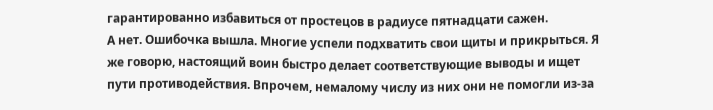гарантированно избавиться от простецов в радиусе пятнадцати сажен.
А нет. Ошибочка вышла. Многие успели подхватить свои щиты и прикрыться. Я же говорю, настоящий воин быстро делает соответствующие выводы и ищет пути противодействия. Впрочем, немалому числу из них они не помогли из-за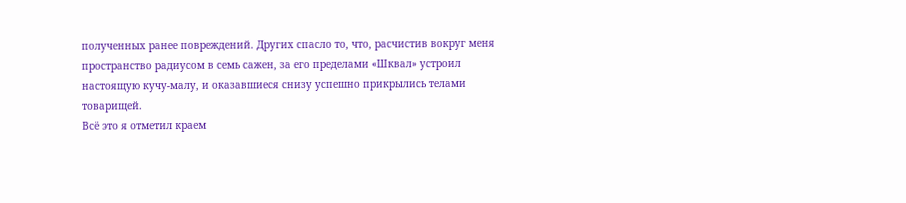полученных ранее повреждений. Других спасло то, что, расчистив вокруг меня пространство радиусом в семь сажен, за его пределами «Шквал» устроил настоящую кучу-малу, и оказавшиеся снизу успешно прикрылись телами товарищей.
Всё это я отметил краем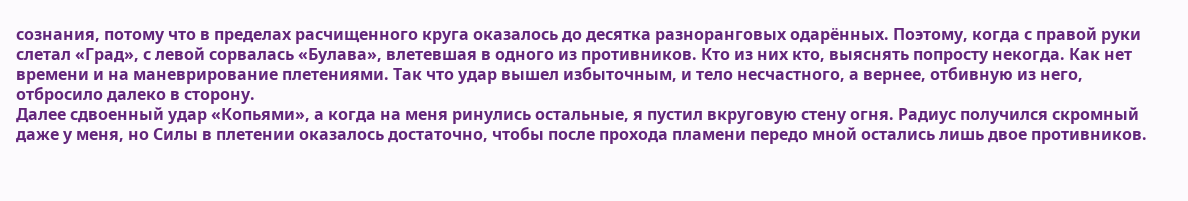сознания, потому что в пределах расчищенного круга оказалось до десятка разноранговых одарённых. Поэтому, когда с правой руки слетал «Град», с левой сорвалась «Булава», влетевшая в одного из противников. Кто из них кто, выяснять попросту некогда. Как нет времени и на маневрирование плетениями. Так что удар вышел избыточным, и тело несчастного, а вернее, отбивную из него, отбросило далеко в сторону.
Далее сдвоенный удар «Копьями», а когда на меня ринулись остальные, я пустил вкруговую стену огня. Радиус получился скромный даже у меня, но Силы в плетении оказалось достаточно, чтобы после прохода пламени передо мной остались лишь двое противников.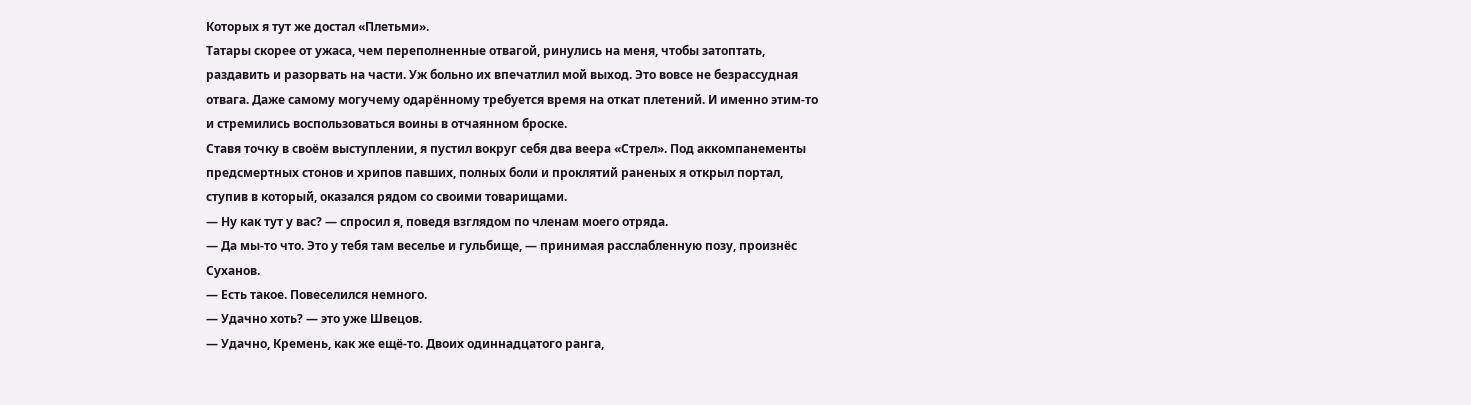Которых я тут же достал «Плетьми».
Татары скорее от ужаса, чем переполненные отвагой, ринулись на меня, чтобы затоптать, раздавить и разорвать на части. Уж больно их впечатлил мой выход. Это вовсе не безрассудная отвага. Даже самому могучему одарённому требуется время на откат плетений. И именно этим-то и стремились воспользоваться воины в отчаянном броске.
Ставя точку в своём выступлении, я пустил вокруг себя два веера «Стрел». Под аккомпанементы предсмертных стонов и хрипов павших, полных боли и проклятий раненых я открыл портал, ступив в который, оказался рядом со своими товарищами.
— Ну как тут у вас? — спросил я, поведя взглядом по членам моего отряда.
— Да мы-то что. Это у тебя там веселье и гульбище, — принимая расслабленную позу, произнёс Суханов.
— Есть такое. Повеселился немного.
— Удачно хоть? — это уже Швецов.
— Удачно, Кремень, как же ещё-то. Двоих одиннадцатого ранга,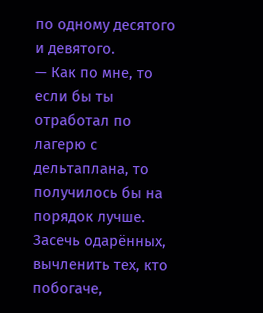по одному десятого и девятого.
— Как по мне, то если бы ты отработал по лагерю с дельтаплана, то получилось бы на порядок лучше. Засечь одарённых, вычленить тех, кто побогаче,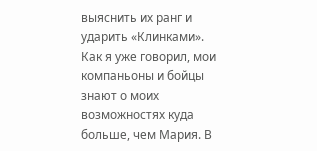выяснить их ранг и ударить «Клинками».
Как я уже говорил, мои компаньоны и бойцы знают о моих возможностях куда больше, чем Мария. В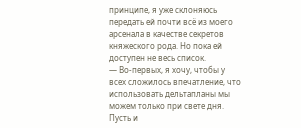принципе, я уже склоняюсь передать ей почти всё из моего арсенала в качестве секретов княжеского рода. Но пока ей доступен не весь список.
— Во-первых, я хочу, чтобы у всех сложилось впечатление, что использовать дельтапланы мы можем только при свете дня. Пусть и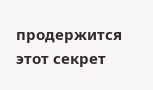продержится этот секрет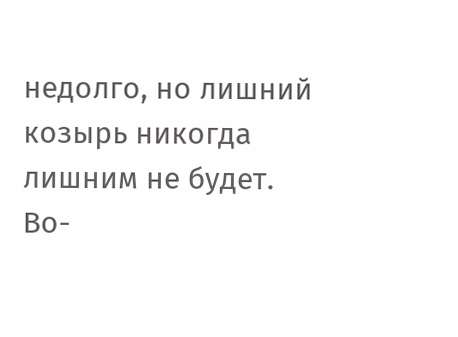недолго, но лишний козырь никогда лишним не будет. Во-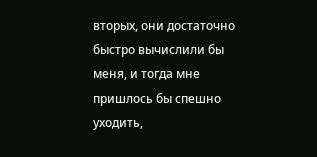вторых, они достаточно быстро вычислили бы меня, и тогда мне пришлось бы спешно уходить,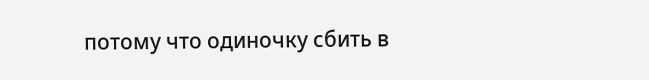потому что одиночку сбить в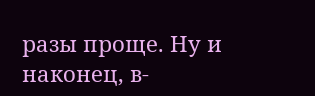разы проще. Ну и наконец, в-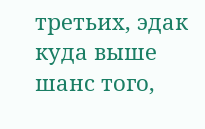третьих, эдак куда выше шанс того,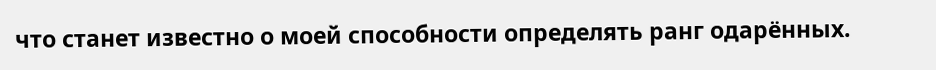что станет известно о моей способности определять ранг одарённых.